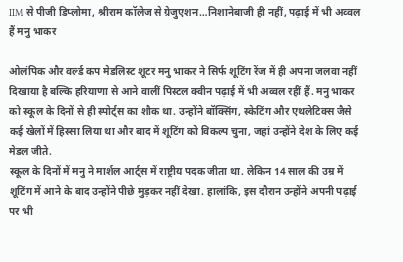IIM से पीजी डिप्लोमा, श्रीराम कॉलेज से ग्रेजुएशन…निशानेबाजी ही नहीं, पढ़ाई में भी अव्वल हैं मनु भाकर

ओलंपिक और वर्ल्ड कप मेडलिस्ट शूटर मनु भाकर ने सिर्फ शूटिंग रेंज में ही अपना जलवा नहीं दिखाया है बल्कि हरियाणा से आने वालीं पिस्टल क्वीन पढ़ाई में भी अव्वल रहीं हैं. मनु भाकर को स्कूल के दिनों से ही स्पोर्ट्स का शौक था. उन्होंने बॉक्सिंग, स्केटिंग और एथलेटिक्स जैसे कई खेलों में हिस्सा लिया था और बाद में शूटिंग को विकल्प चुना, जहां उन्होंने देश के लिए कई मेडल जीते.
स्कूल के दिनों में मनु ने मार्शल आर्ट्स में राष्ट्रीय पदक जीता था. लेकिन 14 साल की उम्र में शूटिंग में आने के बाद उन्होंने पीछे मुड़कर नहीं देखा. हालांकि, इस दौरान उन्होंने अपनी पढ़ाई पर भी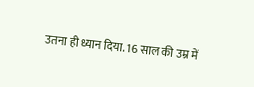उतना ही ध्यान दिया. 16 साल की उम्र में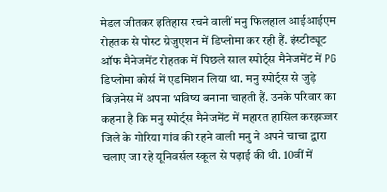मेडल जीतकर इतिहास रचने वालीं मनु फिलहाल आईआईएम रोहतक से पोस्ट ग्रेजुएशन में डिप्लोमा कर रही हैं. इंस्टीट्यूट ऑफ मैनेजमेंट रोहतक में पिछले साल स्पोर्ट्स मैनेजमेंट में PG डिप्लोमा कोर्स में एडमिशन लिया था. मनु स्पोर्ट्स से जुड़े बिज़नेस में अपना भविष्य बनाना चाहती हैं. उनके परिवार का कहना है कि मनु स्पोर्ट्स मैनेजमेंट में महारत हासिल करझज्जर जिले के गोरिया गांव की रहने वाली मनु ने अपने चाचा द्वारा चलाए जा रहे यूनिवर्सल स्कूल से पढ़ाई की थी. 10वीं में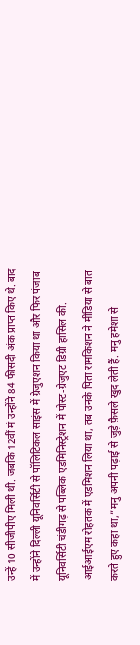उन्हें 10 सीजीपीए मिली थी. जबकि 12वीं मं उन्होंने 84 फीसदी अंक प्राप्त किए थे. बाद में उन्होंने दिल्ली यूनिवर्सिटी से पॉलिटिकल साइंस में ग्रेजुएशन किया था और फिर पंजाब यूनिवर्सिटी चंडीगढ़ से पब्लिक एडमिनिस्ट्रेशन में पोस्ट-ग्रेजुएट डिग्री हासिल की. आईआईएम रोहतक में एडमिशन लिया था, तब उनके पिता रामकिशन ने मीडिया से बात करते हुए कहा था,”मनु अपनी पढ़ाई से जुड़े फ़ैसले खुद लेती हैं. मनु हमेशा से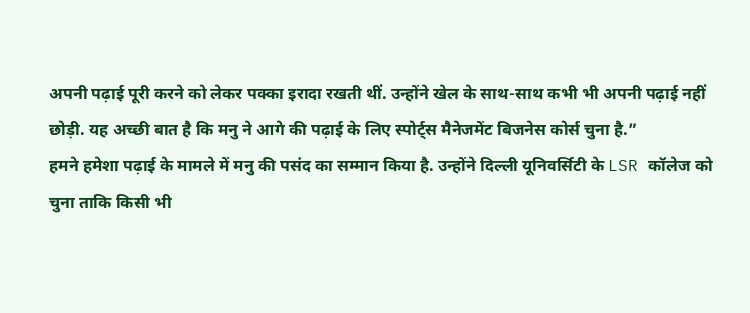अपनी पढ़ाई पूरी करने को लेकर पक्का इरादा रखती थीं. उन्होंने खेल के साथ-साथ कभी भी अपनी पढ़ाई नहीं छोड़ी. यह अच्छी बात है कि मनु ने आगे की पढ़ाई के लिए स्पोर्ट्स मैनेजमेंट बिजनेस कोर्स चुना है.”
हमने हमेशा पढ़ाई के मामले में मनु की पसंद का सम्मान किया है. उन्होंने दिल्ली यूनिवर्सिटी के LSR कॉलेज को चुना ताकि किसी भी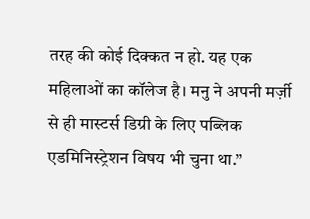तरह की कोई दिक्कत न हो. यह एक महिलाओं का कॉलेज है। मनु ने अपनी मर्ज़ी से ही मास्टर्स डिग्री के लिए पब्लिक एडमिनिस्ट्रेशन विषय भी चुना था.”